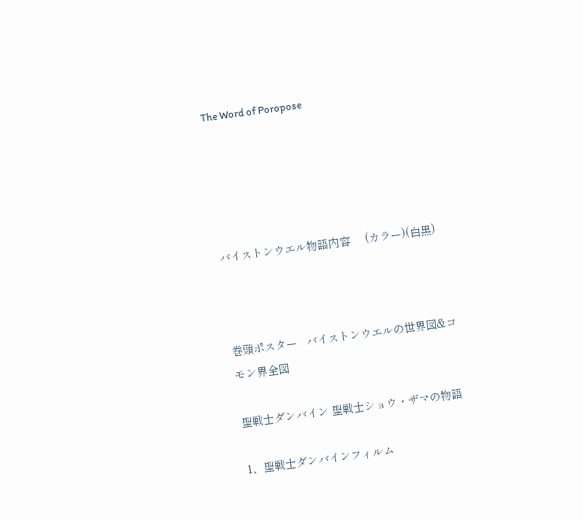The Word of Poropose





バイストンウエル物語内容     (カラー)(白黒)



巻頭ポスター   バイストンウエルの世界図&コモン界全図

聖戦士ダンバイン 聖戦士ショウ・ザマの物語

1、聖戦士ダンバインフィルム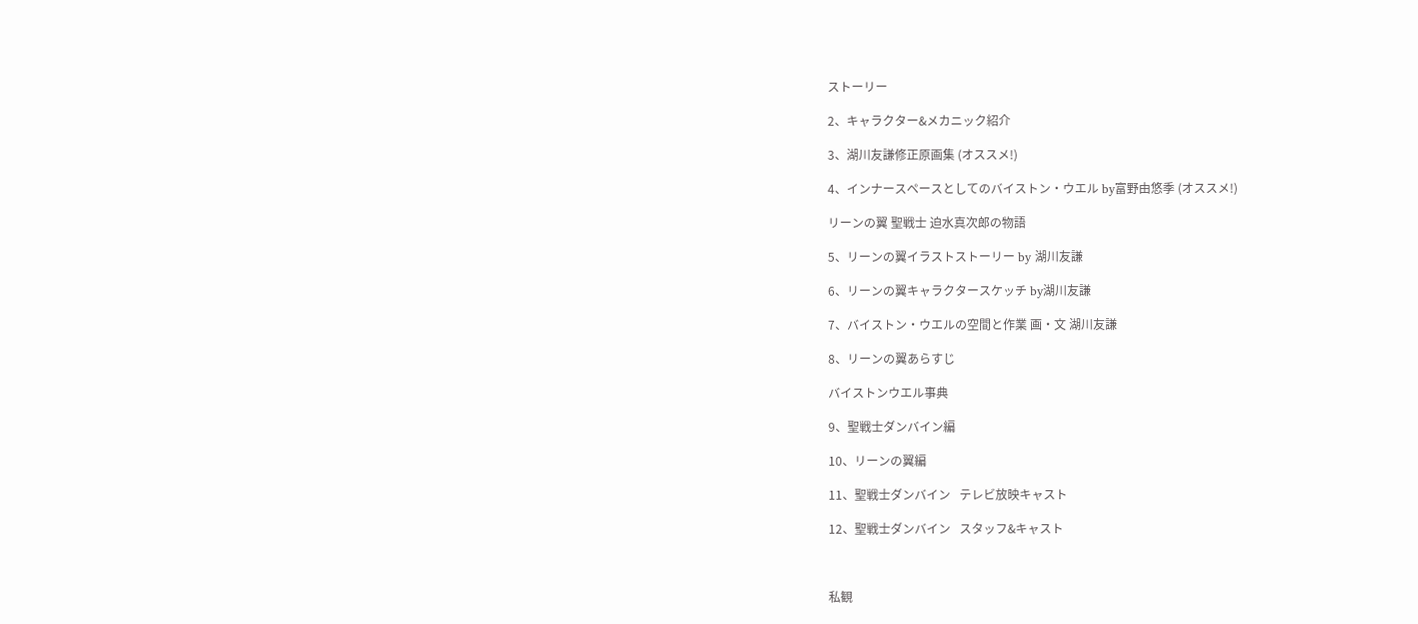ストーリー

2、キャラクター&メカニック紹介

3、湖川友謙修正原画集 (オススメ!)

4、インナースペースとしてのバイストン・ウエル by富野由悠季 (オススメ!)

リーンの翼 聖戦士 迫水真次郎の物語

5、リーンの翼イラストストーリー by 湖川友謙

6、リーンの翼キャラクタースケッチ by湖川友謙

7、バイストン・ウエルの空間と作業 画・文 湖川友謙

8、リーンの翼あらすじ

バイストンウエル事典

9、聖戦士ダンバイン編

10、リーンの翼編

11、聖戦士ダンバイン   テレビ放映キャスト

12、聖戦士ダンバイン   スタッフ&キャスト



私観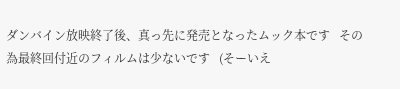ダンバイン放映終了後、真っ先に発売となったムック本です   その為最終回付近のフィルムは少ないです   (そーいえ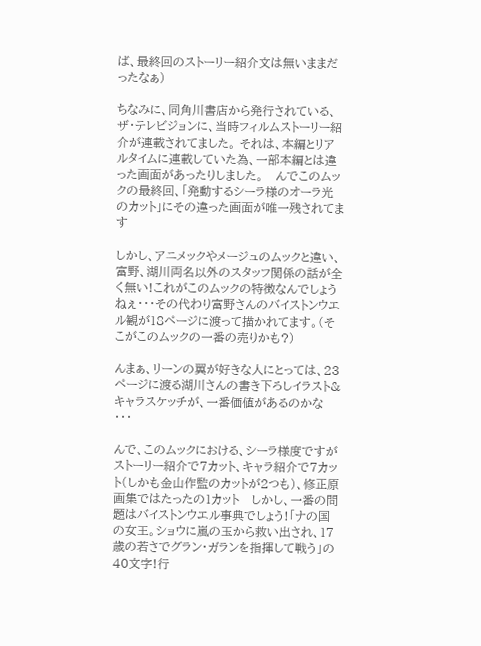ば、最終回のストーリー紹介文は無いままだったなぁ)

ちなみに、同角川書店から発行されている、ザ・テレビジョンに、当時フィルムストーリー紹介が連載されてました。 それは、本編とリアルタイムに連載していた為、一部本編とは違った画面があったりしました。   んでこのムックの最終回、「発動するシーラ様のオーラ光のカット」にその違った画面が唯一残されてます

しかし、アニメックやメージュのムックと違い、富野、湖川両名以外のスタッフ関係の話が全く無い!これがこのムックの特徴なんでしょうねぇ・・・その代わり富野さんのバイストンウエル観が18ページに渡って描かれてます。(そこがこのムックの一番の売りかも?)

んまぁ、リーンの翼が好きな人にとっては、23ページに渡る湖川さんの書き下ろしイラスト&キャラスケッチが、一番価値があるのかな ・・・

んで、このムックにおける、シーラ様度ですがストーリー紹介で7カット、キャラ紹介で7カット(しかも金山作監のカットが2つも)、修正原画集ではたったの1カット   しかし、一番の問題はバイストンウエル事典でしょう!「ナの国の女王。ショウに嵐の玉から救い出され、17歳の若さでグラン・ガランを指揮して戦う」の40文字!行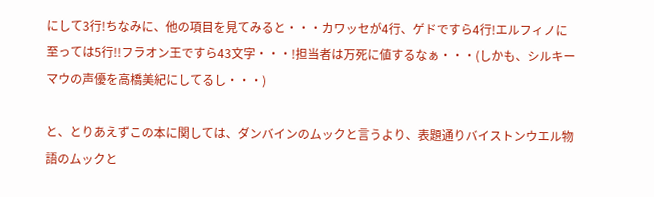にして3行!ちなみに、他の項目を見てみると・・・カワッセが4行、ゲドですら4行!エルフィノに至っては5行!!フラオン王ですら43文字・・・!担当者は万死に値するなぁ・・・(しかも、シルキーマウの声優を高橋美紀にしてるし・・・)

と、とりあえずこの本に関しては、ダンバインのムックと言うより、表題通りバイストンウエル物語のムックと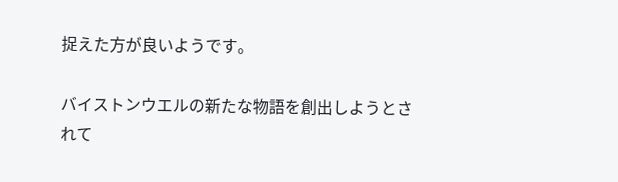捉えた方が良いようです。

バイストンウエルの新たな物語を創出しようとされて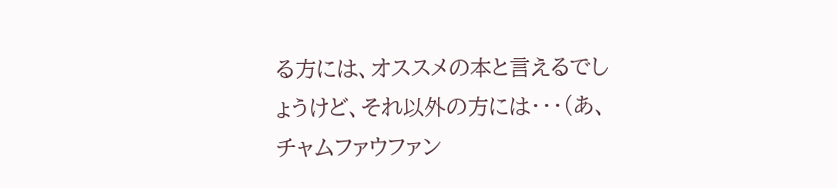る方には、オススメの本と言えるでしょうけど、それ以外の方には・・・(あ、チャムファウファン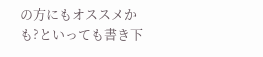の方にもオススメかも?といっても書き下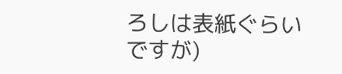ろしは表紙ぐらいですが)